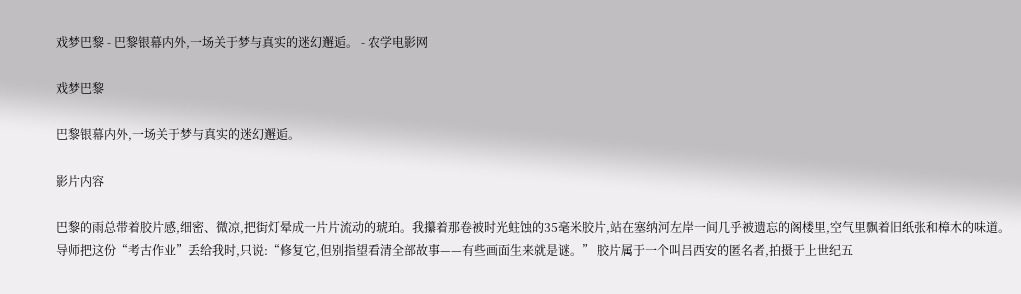戏梦巴黎 - 巴黎银幕内外,一场关于梦与真实的迷幻邂逅。 - 农学电影网

戏梦巴黎

巴黎银幕内外,一场关于梦与真实的迷幻邂逅。

影片内容

巴黎的雨总带着胶片感,细密、微凉,把街灯晕成一片片流动的琥珀。我攥着那卷被时光蛀蚀的35毫米胶片,站在塞纳河左岸一间几乎被遗忘的阁楼里,空气里飘着旧纸张和樟木的味道。导师把这份“考古作业”丢给我时,只说:“修复它,但别指望看清全部故事——有些画面生来就是谜。” 胶片属于一个叫吕西安的匿名者,拍摄于上世纪五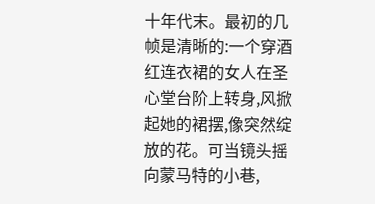十年代末。最初的几帧是清晰的:一个穿酒红连衣裙的女人在圣心堂台阶上转身,风掀起她的裙摆,像突然绽放的花。可当镜头摇向蒙马特的小巷,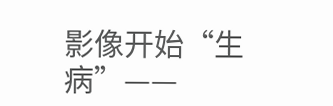影像开始“生病”——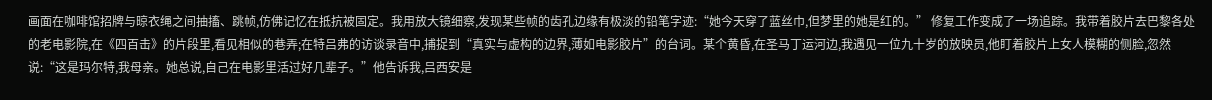画面在咖啡馆招牌与晾衣绳之间抽搐、跳帧,仿佛记忆在抵抗被固定。我用放大镜细察,发现某些帧的齿孔边缘有极淡的铅笔字迹:“她今天穿了蓝丝巾,但梦里的她是红的。” 修复工作变成了一场追踪。我带着胶片去巴黎各处的老电影院,在《四百击》的片段里,看见相似的巷弄;在特吕弗的访谈录音中,捕捉到“真实与虚构的边界,薄如电影胶片”的台词。某个黄昏,在圣马丁运河边,我遇见一位九十岁的放映员,他盯着胶片上女人模糊的侧脸,忽然说:“这是玛尔特,我母亲。她总说,自己在电影里活过好几辈子。”他告诉我,吕西安是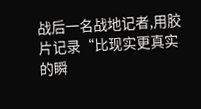战后一名战地记者,用胶片记录“比现实更真实的瞬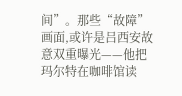间”。那些“故障”画面,或许是吕西安故意双重曝光——他把玛尔特在咖啡馆读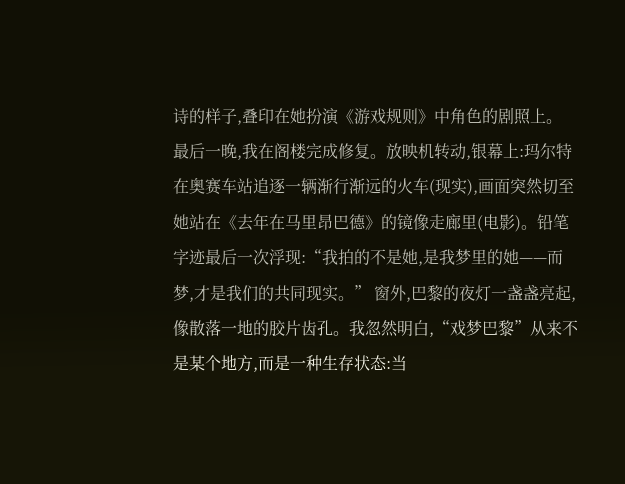诗的样子,叠印在她扮演《游戏规则》中角色的剧照上。 最后一晚,我在阁楼完成修复。放映机转动,银幕上:玛尔特在奥赛车站追逐一辆渐行渐远的火车(现实),画面突然切至她站在《去年在马里昂巴德》的镜像走廊里(电影)。铅笔字迹最后一次浮现:“我拍的不是她,是我梦里的她——而梦,才是我们的共同现实。” 窗外,巴黎的夜灯一盏盏亮起,像散落一地的胶片齿孔。我忽然明白,“戏梦巴黎”从来不是某个地方,而是一种生存状态:当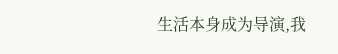生活本身成为导演,我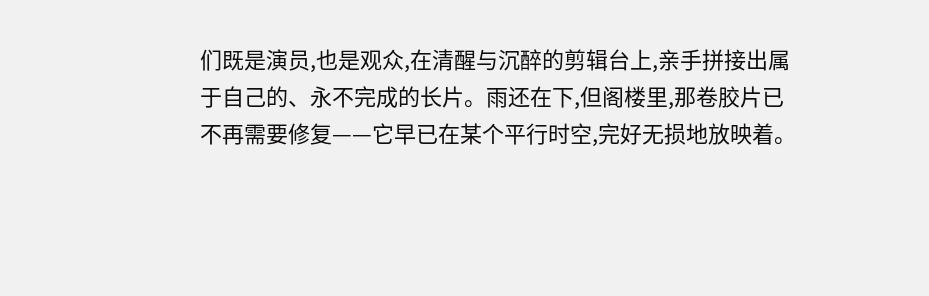们既是演员,也是观众,在清醒与沉醉的剪辑台上,亲手拼接出属于自己的、永不完成的长片。雨还在下,但阁楼里,那卷胶片已不再需要修复——它早已在某个平行时空,完好无损地放映着。